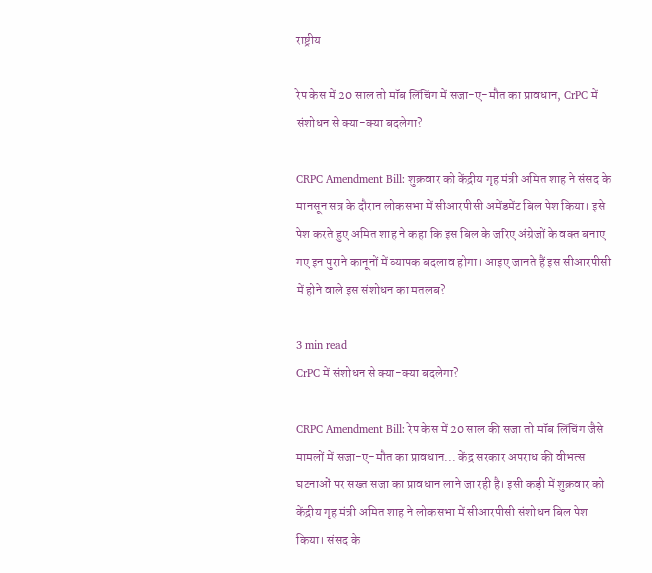राष्ट्रीय

रेप केस में 20 साल तो मॉब लिंचिंग में सजा-ए-मौत का प्रावधान, CrPC में संशोधन से क्या-क्या बदलेगा?

CRPC Amendment Bill: शुक्रवार को केंद्रीय गृह मंत्री अमित शाह ने संसद के मानसून सत्र के दौरान लोकसभा में सीआरपीसी अमेंडमेंट बिल पेश क‍िया। इसे पेश करते हुए अमित शाह ने कहा कि इस ब‍िल के जरिए अंग्रेजों के वक्‍त बनाए गए इन पुराने कानूनों में व्‍यापक बदलाव होगा। आइए जानते हैं इस सीआरपीसी में होने वाले इस संशोधन का मतलब?

3 min read
CrPC में संशोधन से क्या-क्या बदलेगा?

CRPC Amendment Bill: रेप केस में 20 साल की सजा तो मॉब लिंचिंग जैसे मामलों में सजा-ए-मौत का प्रावधान... केंद्र सरकार अपराध की वीभत्स घटनाओं पर सख्त सजा का प्रावधान लाने जा रही है। इसी कड़ी में शुक्रवार को केंद्रीय गृह मंत्री अमित शाह ने लोकसभा में सीआरपीसी संशोधन बिल पेश किया। संसद के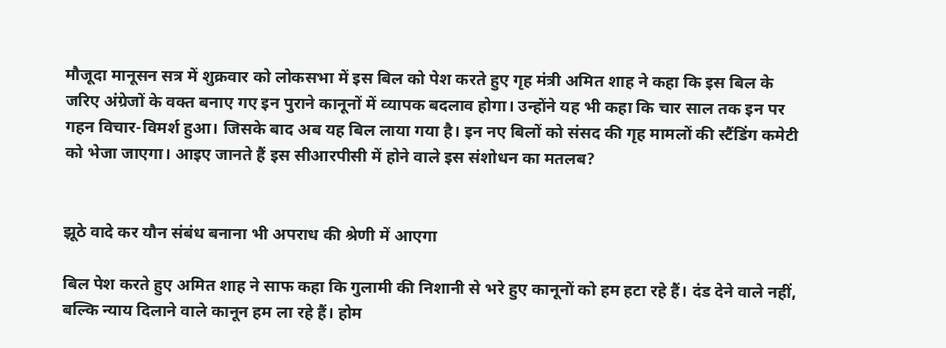मौजूदा मानूसन सत्र में शुक्रवार को लोकसभा में इस बिल को पेश करते हुए गृह मंत्री अमित शाह ने कहा कि इस ब‍िल के जरिए अंग्रेजों के वक्‍त बनाए गए इन पुराने कानूनों में व्‍यापक बदलाव होगा। उन्होंने यह भी कहा कि चार साल तक इन पर गहन विचार-विमर्श हुआ। जिसके बाद अब यह बिल लाया गया है। इन नए बिलों को संसद की गृह मामलों की स्‍टैंड‍िंग कमेटी को भेजा जाएगा। आइए जानते हैं इस सीआरपीसी में होने वाले इस संशोधन का मतलब?


झूठे वादे कर यौन संबंध बनाना भी अपराध की श्रेणी में आएगा

बिल पेश करते हुए अमित शाह ने साफ कहा कि गुलामी की निशानी से भरे हुए कानूनों को हम हटा रहे हैं। दंड देने वाले नहीं, बल्कि न्याय दिलाने वाले कानून हम ला रहे हैं। होम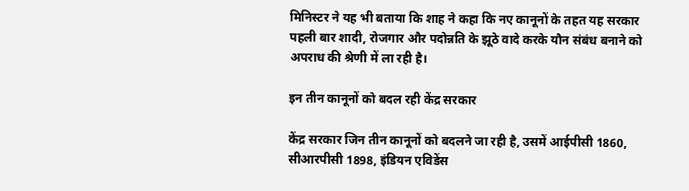मिनिस्टर ने यह भी बताया कि शाह ने कहा कि नए कानूनों के तहत यह सरकार पहली बार शादी, रोजगार और पदोन्नति के झूठे वादे करके यौन संबंध बनाने को अपराध की श्रेणी में ला रही है।

इन तीन कानूनों को बदल रही केंद्र सरकार

केंद्र सरकार जिन तीन कानूनों को बदलने जा रही है, उसमें आईपीसी 1860, सीआरपीसी 1898, इंडियन एविडेंस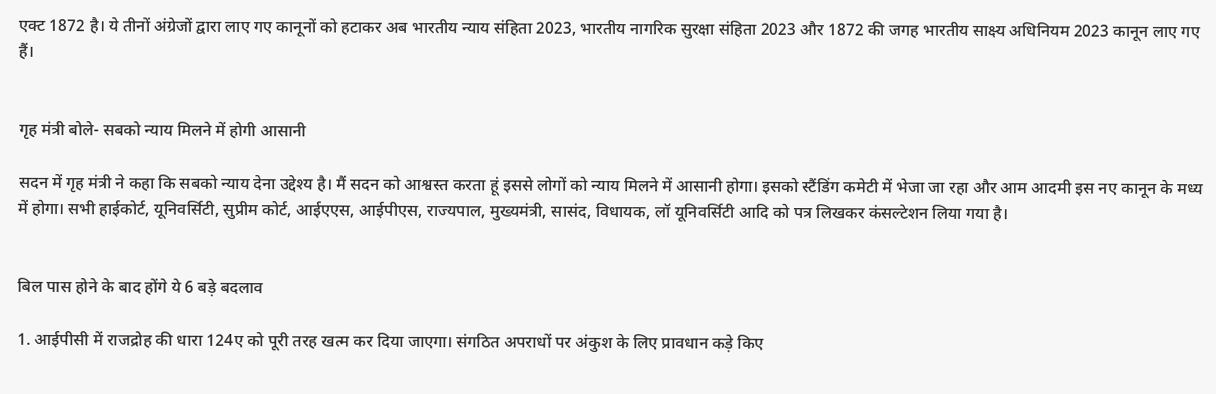एक्ट 1872 है। ये तीनों अंग्रेजों द्वारा लाए गए कानूनों को हटाकर अब भारतीय न्याय संहिता 2023, भारतीय नागरिक सुरक्षा संहिता 2023 और 1872 की जगह भारतीय साक्ष्य अधिनियम 2023 कानून लाए गए हैं।


गृह मंत्री बोले- सबको न्याय मिलने में होगी आसानी

सदन में गृह मंत्री ने कहा कि सबको न्याय देना उद्देश्य है। मैं सदन को आश्वस्त करता हूं इससे लोगों को न्याय मिलने में आसानी होगा। इसको स्टैंडिंग कमेटी में भेजा जा रहा और आम आदमी इस नए कानून के मध्य में होगा। सभी हाईकोर्ट, यूनिवर्सिटी, सुप्रीम कोर्ट, आईएएस, आईपीएस, राज्यपाल, मुख्यमंत्री, सासंद, विधायक, लॉ यूनिवर्सिटी आदि को पत्र लिखकर कंसल्टेशन लिया गया है।


बिल पास होने के बाद होंगे ये 6 बड़े बदलाव

1. आईपीसी में राजद्रोह की धारा 124ए को पूरी तरह खत्म कर दिया जाएगा। संगठित अपराधों पर अंकुश के लिए प्रावधान कड़े किए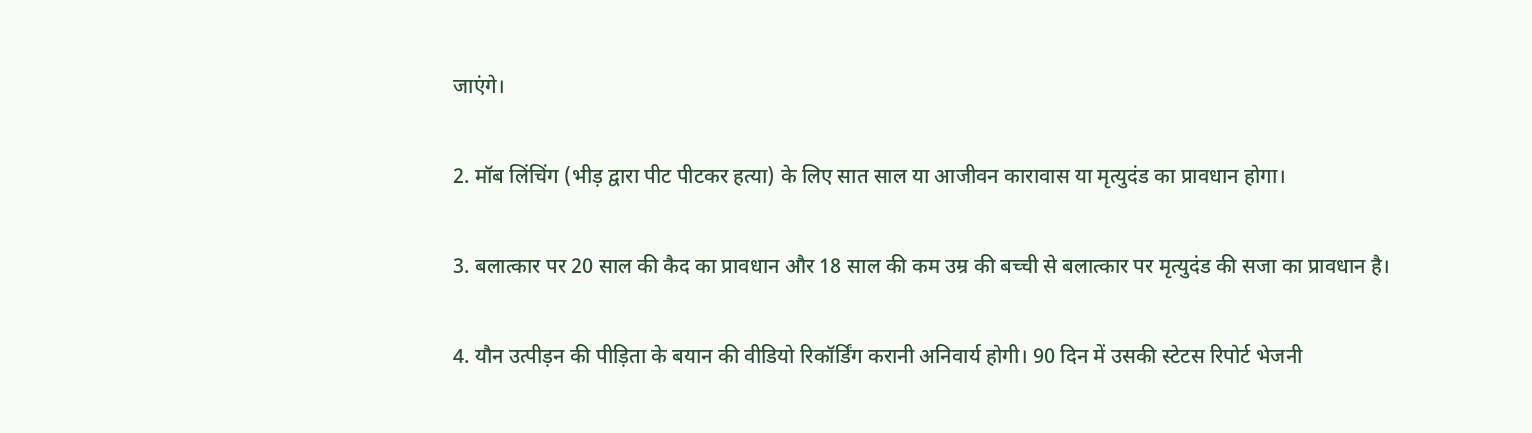जाएंगे।

2. मॉब लिंचिंग (भीड़ द्वारा पीट पीटकर हत्या) के लिए सात साल या आजीवन कारावास या मृत्युदंड का प्रावधान होगा।

3. बलात्कार पर 20 साल की कैद का प्रावधान और 18 साल की कम उम्र की बच्ची से बलात्कार पर मृत्युदंड की सजा का प्रावधान है।

4. यौन उत्‍पीड़न की पीड़‍िता के बयान की वीडियो र‍िकॉर्ड‍िंग करानी अनिवार्य होगी। 90 दिन में उसकी स्‍टेटस र‍िपोर्ट भेजनी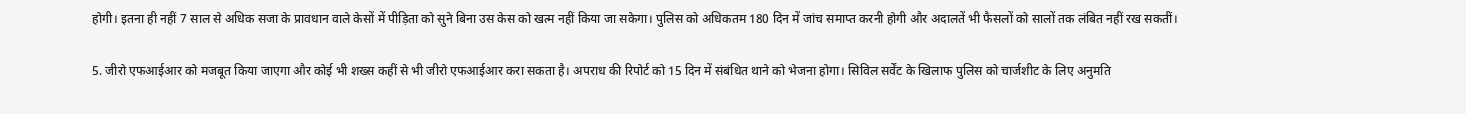होगी। इतना ही नहीं 7 साल से अधिक सजा के प्रावधान वाले केसों में पीड़‍िता को सुने ब‍िना उस केस को खत्‍म नहीं किया जा सकेगा। पुलिस को अधिकतम 180 दिन में जांच समाप्त करनी होगी और अदालतें भी फैसलों को सालों तक लंबित नहीं रख सकतीं।

5. जीरो एफआईआर को मजबूत किया जाएगा और कोई भी शख्‍स कहीं से भी जीरो एफआईआर करा सकता है। अपराध की रिपोर्ट को 15 दिन में संबंधित थाने को भेजना होगा। सिविल सर्वेंट के ख‍िलाफ पुलिस को चार्जशीट के लिए अनुमति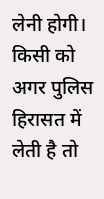लेनी होगी। किसी को अगर पुल‍िस ह‍िरासत में लेती है तो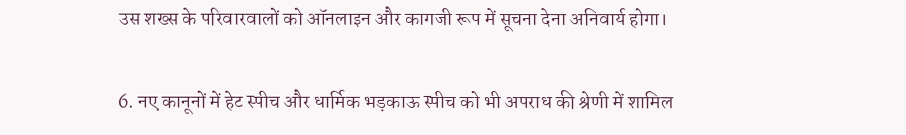उस शख्‍स के पर‍िवारवालों को ऑनलाइन और कागजी रूप में सूचना देना अन‍िवार्य होगा।

6. नए कानूनों में हेट स्पीच और धार्मिक भड़काऊ स्पीच को भी अपराध की श्रेणी में शामिल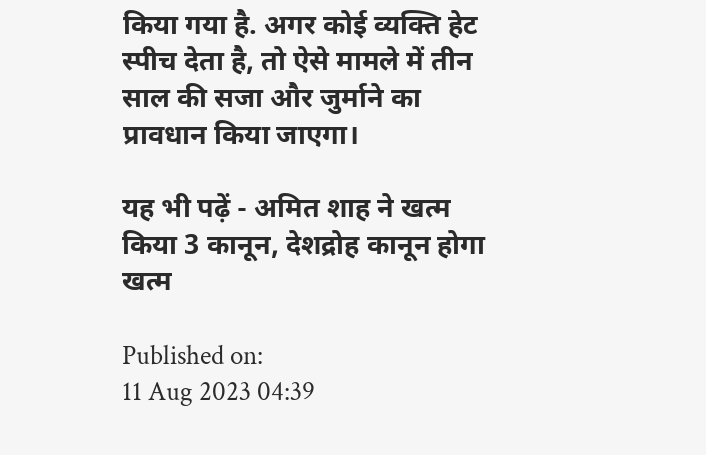किया गया है. अगर कोई व्यक्ति हेट स्पीच देता है, तो ऐसे मामले में तीन साल की सजा और जुर्माने का प्रावधान किया जाएगा।

यह भी पढ़ें - अमित शाह ने खत्म किया 3 कानून, देशद्रोह कानून होगा खत्म

Published on:
11 Aug 2023 04:39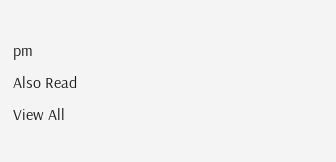pm
Also Read
View All